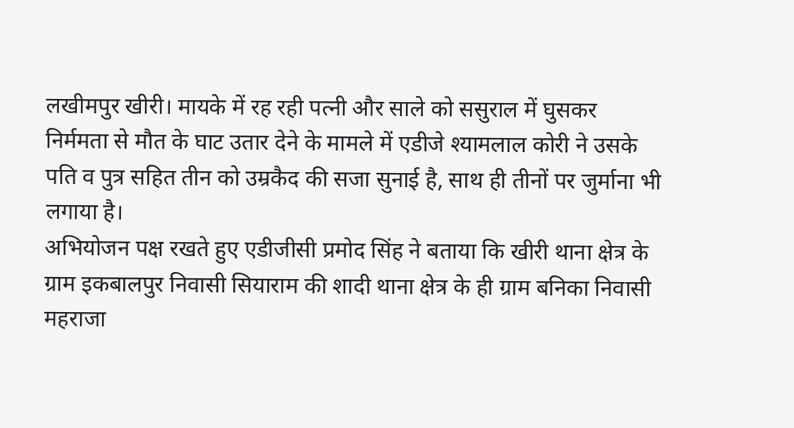लखीमपुर खीरी। मायके में रह रही पत्नी और साले को ससुराल में घुसकर निर्ममता से मौत के घाट उतार देने के मामले में एडीजे श्यामलाल कोरी ने उसके पति व पुत्र सहित तीन को उम्रकैद की सजा सुनाई है, साथ ही तीनों पर जुर्माना भी लगाया है।
अभियोजन पक्ष रखते हुए एडीजीसी प्रमोद सिंह ने बताया कि खीरी थाना क्षेत्र के ग्राम इकबालपुर निवासी सियाराम की शादी थाना क्षेत्र के ही ग्राम बनिका निवासी महराजा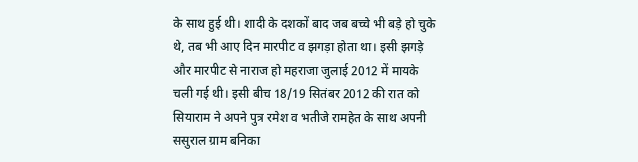के साथ हुई थी। शादी के दशकों बाद जब बच्चे भी बड़े हो चुके थे, तब भी आए दिन मारपीट व झगड़ा होता था। इसी झगड़े और मारपीट से नाराज हो महराजा जुलाई 2012 में मायके चली गई थी। इसी बीच 18/19 सितंबर 2012 की रात को सियाराम ने अपने पुत्र रमेश व भतीजे रामहेत के साथ अपनी ससुराल ग्राम बनिका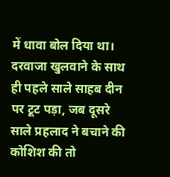में धावा बोल दिया था। दरवाजा खुलवाने के साथ ही पहले साले साहब दीन पर टूट पड़ा, जब दूसरे साले प्रहलाद ने बचाने की कोशिश की तो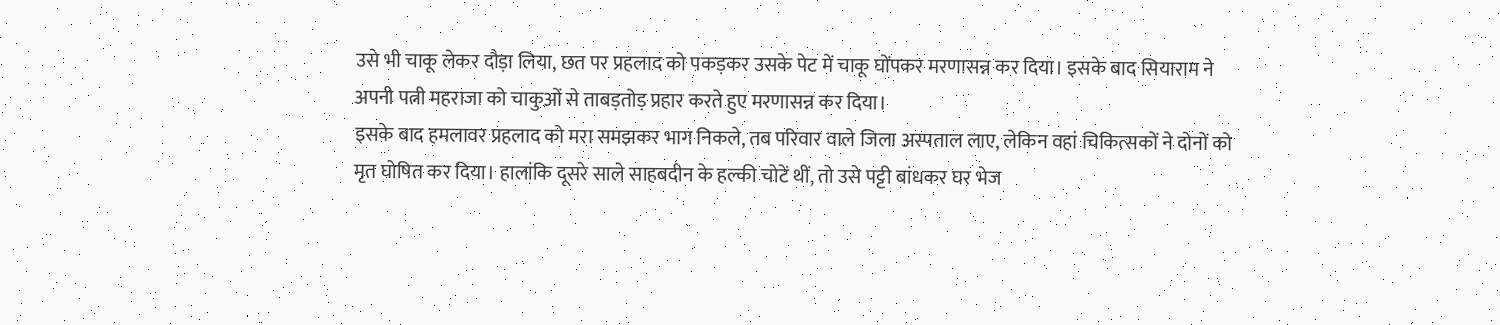उसे भी चाकू लेकर दौड़ा लिया, छत पर प्रहलाद को पकड़कर उसके पेट में चाकू घोंपकर मरणासन्न कर दिया। इसके बाद सियाराम ने अपनी पत्नी महराजा को चाकुओं से ताबड़तोड़ प्रहार करते हुए मरणासन्न कर दिया।
इसके बाद हमलावर प्रहलाद को मरा समझकर भाग निकले, तब परिवार वाले जिला अस्पताल लाए, लेकिन वहां चिकित्सकों ने दोनों को मृत घोषित कर दिया। हालांकि दूसरे साले साहबदीन के हल्की चोटें थीं, तो उसे पट्टी बांधकर घर भेज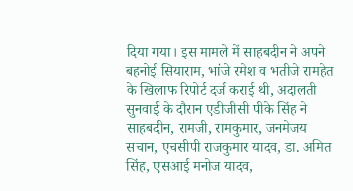दिया गया। इस मामले में साहबदीन ने अपने बहनोई सियाराम, भांजे रमेश व भतीजे रामहेत के खिलाफ रिपोर्ट दर्ज कराई थी, अदालती सुनवाई के दौरान एडीजीसी पीके सिंह ने साहबदीन, रामजी, रामकुमार, जनमेजय सचान, एचसीपी राजकुमार यादव, डा. अमित सिंह, एसआई मनोज यादव,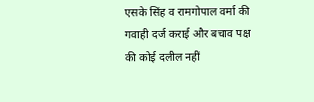एसके सिंह व रामगोपाल वर्मा की गवाही दर्ज कराई और बचाव पक्ष की कोई दलील नहीं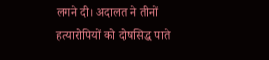लगने दी। अदालत ने तीनों हत्यारोपियों को दोषसिद्ध पाते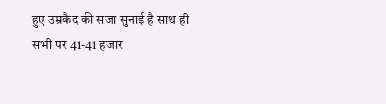हुए उम्रकैद की सजा सुनाई है साथ ही सभी पर 41-41 हजार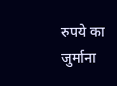रुपये का जुर्माना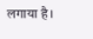लगाया है।